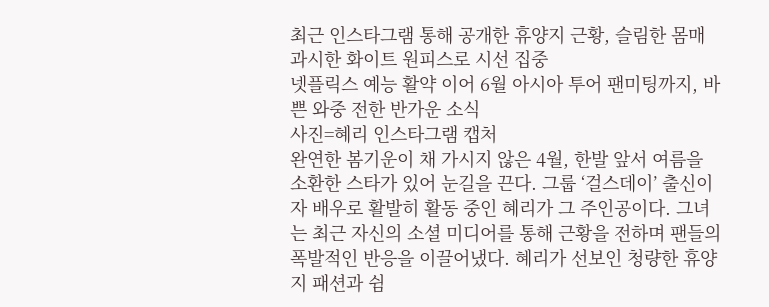최근 인스타그램 통해 공개한 휴양지 근황, 슬림한 몸매 과시한 화이트 원피스로 시선 집중
넷플릭스 예능 활약 이어 6월 아시아 투어 팬미팅까지, 바쁜 와중 전한 반가운 소식
사진=혜리 인스타그램 캡처
완연한 봄기운이 채 가시지 않은 4월, 한발 앞서 여름을 소환한 스타가 있어 눈길을 끈다. 그룹 ‘걸스데이’ 출신이자 배우로 활발히 활동 중인 혜리가 그 주인공이다. 그녀는 최근 자신의 소셜 미디어를 통해 근황을 전하며 팬들의 폭발적인 반응을 이끌어냈다. 혜리가 선보인 청량한 휴양지 패션과 쉼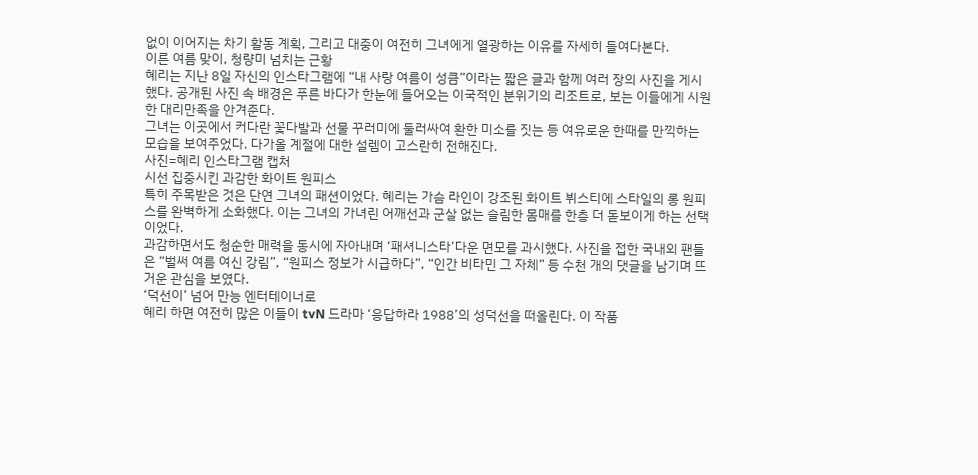없이 이어지는 차기 활동 계획, 그리고 대중이 여전히 그녀에게 열광하는 이유를 자세히 들여다본다.
이른 여름 맞이, 청량미 넘치는 근황
혜리는 지난 8일 자신의 인스타그램에 “내 사랑 여름이 성큼”이라는 짧은 글과 함께 여러 장의 사진을 게시했다. 공개된 사진 속 배경은 푸른 바다가 한눈에 들어오는 이국적인 분위기의 리조트로, 보는 이들에게 시원한 대리만족을 안겨준다.
그녀는 이곳에서 커다란 꽃다발과 선물 꾸러미에 둘러싸여 환한 미소를 짓는 등 여유로운 한때를 만끽하는 모습을 보여주었다. 다가올 계절에 대한 설렘이 고스란히 전해진다.
사진=혜리 인스타그램 캡처
시선 집중시킨 과감한 화이트 원피스
특히 주목받은 것은 단연 그녀의 패션이었다. 혜리는 가슴 라인이 강조된 화이트 뷔스티에 스타일의 롱 원피스를 완벽하게 소화했다. 이는 그녀의 가녀린 어깨선과 군살 없는 슬림한 몸매를 한층 더 돋보이게 하는 선택이었다.
과감하면서도 청순한 매력을 동시에 자아내며 ‘패셔니스타’다운 면모를 과시했다. 사진을 접한 국내외 팬들은 “벌써 여름 여신 강림”, “원피스 정보가 시급하다”, “인간 비타민 그 자체” 등 수천 개의 댓글을 남기며 뜨거운 관심을 보였다.
‘덕선이’ 넘어 만능 엔터테이너로
혜리 하면 여전히 많은 이들이 tvN 드라마 ‘응답하라 1988’의 성덕선을 떠올린다. 이 작품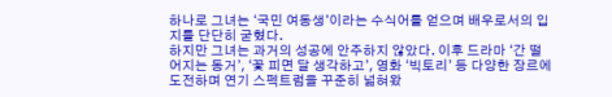하나로 그녀는 ‘국민 여동생’이라는 수식어를 얻으며 배우로서의 입지를 단단히 굳혔다.
하지만 그녀는 과거의 성공에 안주하지 않았다. 이후 드라마 ‘간 떨어지는 동거’, ‘꽃 피면 달 생각하고’, 영화 ‘빅토리’ 등 다양한 장르에 도전하며 연기 스펙트럼을 꾸준히 넓혀왔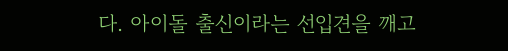다. 아이돌 출신이라는 선입견을 깨고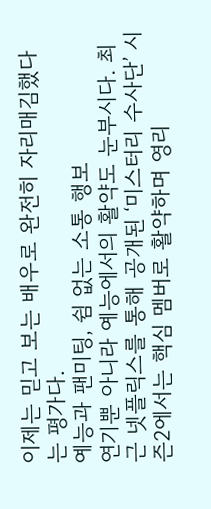이제는 믿고 보는 배우로 완전히 자리매김했다는 평가다.
예능과 팬미팅, 쉼 없는 소통 행보
연기뿐 아니라 예능에서의 활약도 눈부시다. 최근 넷플릭스를 통해 공개된 ‘미스터리 수사단’ 시즌2에서는 핵심 멤버로 활약하며 영리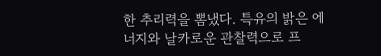한 추리력을 뽐냈다. 특유의 밝은 에너지와 날카로운 관찰력으로 프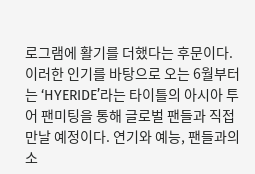로그램에 활기를 더했다는 후문이다.
이러한 인기를 바탕으로 오는 6월부터는 ‘HYERIDE’라는 타이틀의 아시아 투어 팬미팅을 통해 글로벌 팬들과 직접 만날 예정이다. 연기와 예능, 팬들과의 소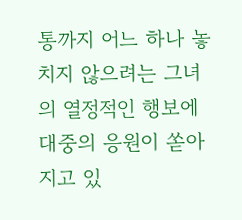통까지 어느 하나 놓치지 않으려는 그녀의 열정적인 행보에 대중의 응원이 쏟아지고 있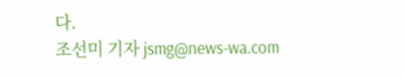다.
조선미 기자 jsmg@news-wa.com